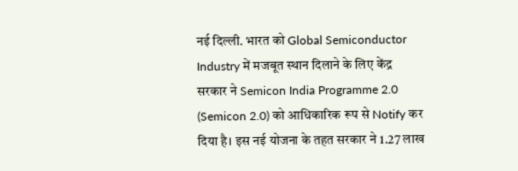नई दिल्ली. भारत को Global Semiconductor Industry में मजबूत स्थान दिलाने के लिए केंद्र सरकार ने Semicon India Programme 2.0 (Semicon 2.0) को आधिकारिक रूप से Notify कर दिया है। इस नई योजना के तहत सरकार ने 1.27 लाख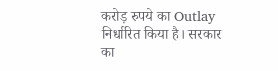करोड़ रुपये का Outlay निर्धारित किया है। सरकार का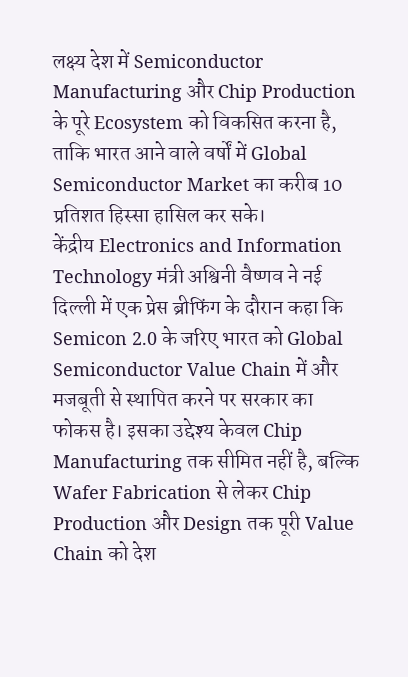लक्ष्य देश में Semiconductor Manufacturing और Chip Production के पूरे Ecosystem को विकसित करना है, ताकि भारत आने वाले वर्षों में Global Semiconductor Market का करीब 10 प्रतिशत हिस्सा हासिल कर सके।
केंद्रीय Electronics and Information Technology मंत्री अश्विनी वैष्णव ने नई दिल्ली में एक प्रेस ब्रीफिंग के दौरान कहा कि Semicon 2.0 के जरिए भारत को Global Semiconductor Value Chain में और मजबूती से स्थापित करने पर सरकार का फोकस है। इसका उद्देश्य केवल Chip Manufacturing तक सीमित नहीं है, बल्कि Wafer Fabrication से लेकर Chip Production और Design तक पूरी Value Chain को देश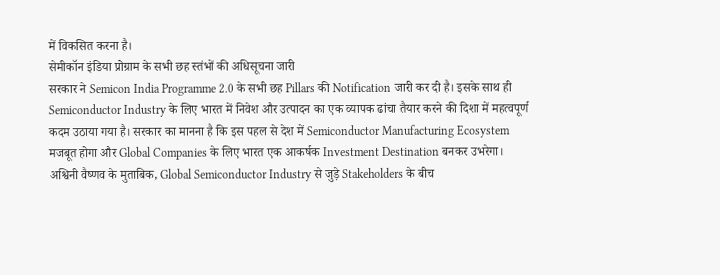में विकसित करना है।
सेमीकॉन इंडिया प्रोग्राम के सभी छह स्तंभों की अधिसूचना जारी
सरकार ने Semicon India Programme 2.0 के सभी छह Pillars की Notification जारी कर दी है। इसके साथ ही Semiconductor Industry के लिए भारत में निवेश और उत्पादन का एक व्यापक ढांचा तैयार करने की दिशा में महत्वपूर्ण कदम उठाया गया है। सरकार का मानना है कि इस पहल से देश में Semiconductor Manufacturing Ecosystem मजबूत होगा और Global Companies के लिए भारत एक आकर्षक Investment Destination बनकर उभरेगा।
अश्विनी वैष्णव के मुताबिक, Global Semiconductor Industry से जुड़े Stakeholders के बीच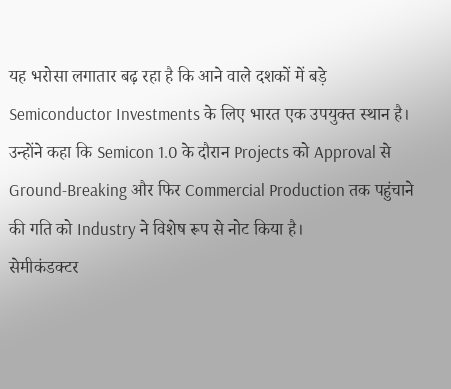यह भरोसा लगातार बढ़ रहा है कि आने वाले दशकों में बड़े Semiconductor Investments के लिए भारत एक उपयुक्त स्थान है। उन्होंने कहा कि Semicon 1.0 के दौरान Projects को Approval से Ground-Breaking और फिर Commercial Production तक पहुंचाने की गति को Industry ने विशेष रूप से नोट किया है।
सेमीकंडक्टर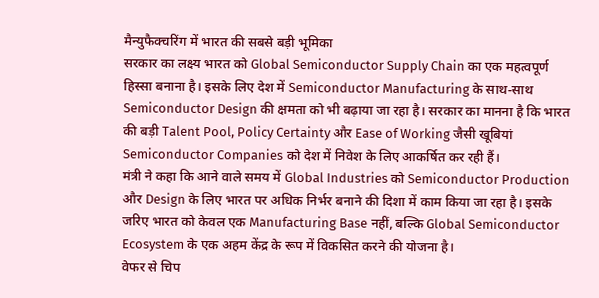मैन्युफैक्चरिंग में भारत की सबसे बड़ी भूमिका
सरकार का लक्ष्य भारत को Global Semiconductor Supply Chain का एक महत्वपूर्ण हिस्सा बनाना है। इसके लिए देश में Semiconductor Manufacturing के साथ-साथ Semiconductor Design की क्षमता को भी बढ़ाया जा रहा है। सरकार का मानना है कि भारत की बड़ी Talent Pool, Policy Certainty और Ease of Working जैसी खूबियां Semiconductor Companies को देश में निवेश के लिए आकर्षित कर रही हैं।
मंत्री ने कहा कि आने वाले समय में Global Industries को Semiconductor Production और Design के लिए भारत पर अधिक निर्भर बनाने की दिशा में काम किया जा रहा है। इसके जरिए भारत को केवल एक Manufacturing Base नहीं, बल्कि Global Semiconductor Ecosystem के एक अहम केंद्र के रूप में विकसित करने की योजना है।
वेफर से चिप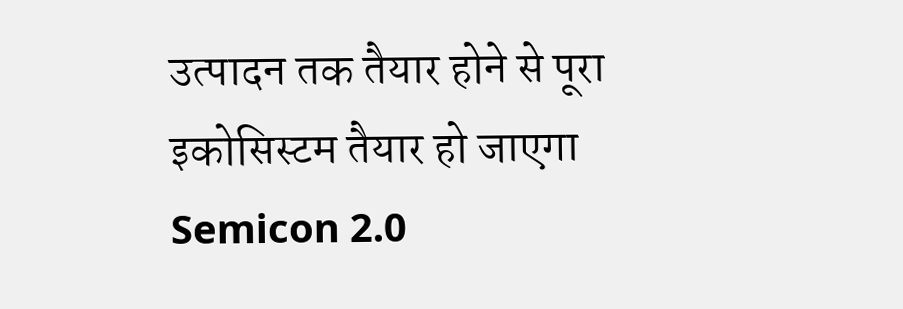उत्पादन तक तैयार होने से पूरा इकोसिस्टम तैयार हो जाएगा
Semicon 2.0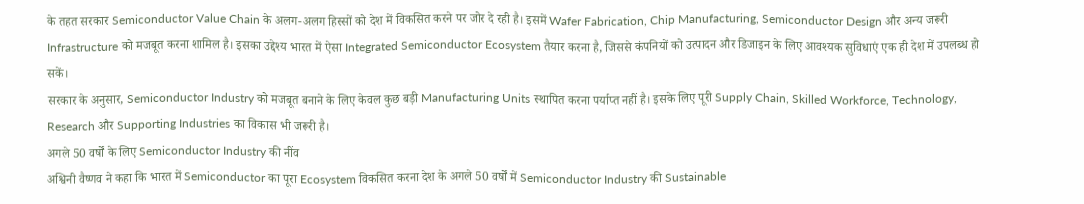के तहत सरकार Semiconductor Value Chain के अलग-अलग हिस्सों को देश में विकसित करने पर जोर दे रही है। इसमें Wafer Fabrication, Chip Manufacturing, Semiconductor Design और अन्य जरूरी Infrastructure को मजबूत करना शामिल है। इसका उद्देश्य भारत में ऐसा Integrated Semiconductor Ecosystem तैयार करना है, जिससे कंपनियों को उत्पादन और डिजाइन के लिए आवश्यक सुविधाएं एक ही देश में उपलब्ध हो सकें।
सरकार के अनुसार, Semiconductor Industry को मजबूत बनाने के लिए केवल कुछ बड़ी Manufacturing Units स्थापित करना पर्याप्त नहीं है। इसके लिए पूरी Supply Chain, Skilled Workforce, Technology, Research और Supporting Industries का विकास भी जरूरी है।
अगले 50 वर्षों के लिए Semiconductor Industry की नींव
अश्विनी वैष्णव ने कहा कि भारत में Semiconductor का पूरा Ecosystem विकसित करना देश के अगले 50 वर्षों में Semiconductor Industry की Sustainable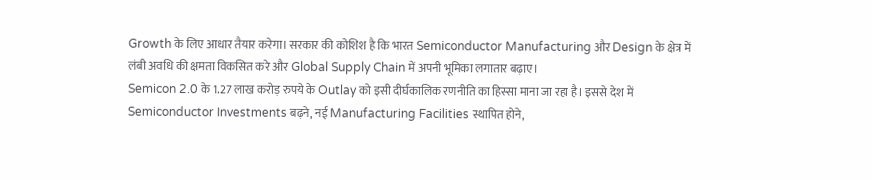Growth के लिए आधार तैयार करेगा। सरकार की कोशिश है कि भारत Semiconductor Manufacturing और Design के क्षेत्र में लंबी अवधि की क्षमता विकसित करे और Global Supply Chain में अपनी भूमिका लगातार बढ़ाए।
Semicon 2.0 के 1.27 लाख करोड़ रुपये के Outlay को इसी दीर्घकालिक रणनीति का हिस्सा माना जा रहा है। इससे देश में Semiconductor Investments बढ़ने, नई Manufacturing Facilities स्थापित होने,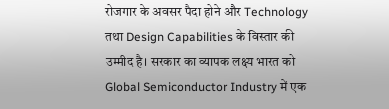रोजगार के अवसर पैदा होने और Technology तथा Design Capabilities के विस्तार की उम्मीद है। सरकार का व्यापक लक्ष्य भारत को Global Semiconductor Industry में एक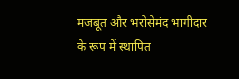मजबूत और भरोसेमंद भागीदार के रूप में स्थापित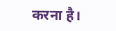करना है।